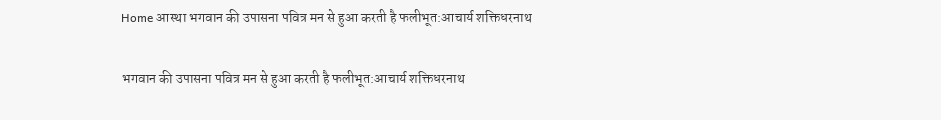Home आस्था भगवान की उपासना पवित्र मन से हुआ करती है फलीभूत:आचार्य शक्तिधरनाथ

भगवान की उपासना पवित्र मन से हुआ करती है फलीभूत:आचार्य शक्तिधरनाथ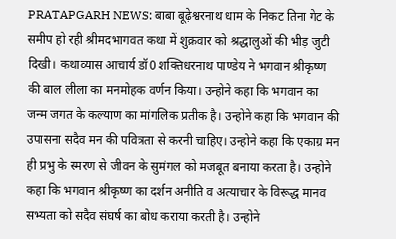PRATAPGARH NEWS: बाबा बूढ़ेश्वरनाथ धाम के निकट तिना गेट के समीप हो रही श्रीमदभागवत कथा में शुक्रवार को श्रद्धालुओं की भीड़ जुटी दिखी। कथाव्यास आचार्य डॉ0 शक्तिधरनाथ पाण्डेय ने भगवान श्रीकृष्ण की बाल लीला का मनमोहक वर्णन किया। उन्होने कहा कि भगवान का जन्म जगत के कल्याण का मांगलिक प्रतीक है। उन्होने कहा कि भगवान की उपासना सदैव मन की पवित्रता से करनी चाहिए। उन्होने कहा कि एकाग्र मन ही प्रभु के स्मरण से जीवन के सुमंगल को मजबूत बनाया करता है। उन्होने कहा कि भगवान श्रीकृष्ण का दर्शन अनीति व अत्याचार के विरूद्ध मानव सभ्यता को सदैव संघर्ष का बोध कराया करती है। उन्होने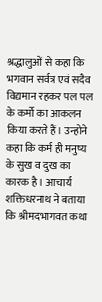श्रद्धालुओं से कहा कि भगवान सर्वत्र एवं सदैव विद्यमान रहकर पल पल के कर्मो का आकलन किया करते हैं। उन्होने कहा कि कर्म ही मनुष्य के सुख व दुख का कारक है। आचार्य शक्तिधरनाथ ने बताया कि श्रीमदभागवत कथा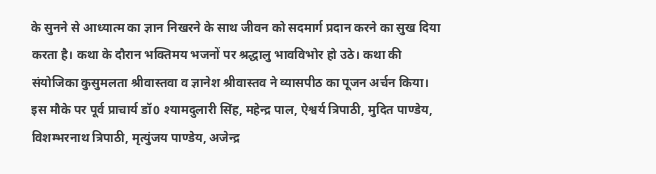के सुनने से आध्यात्म का ज्ञान निखरने के साथ जीवन को सदमार्ग प्रदान करने का सुख दिया करता है। कथा के दौरान भक्तिमय भजनों पर श्रद्धालु भावविभोर हो उठे। कथा की संयोजिका कुसुमलता श्रीवास्तवा व ज्ञानेश श्रीवास्तव ने व्यासपीठ का पूजन अर्चन किया। इस मौके पर पूर्व प्राचार्य डॉ0 श्यामदुलारी सिंह, महेन्द्र पाल, ऐश्वर्य त्रिपाठी, मुदित पाण्डेय, विशम्भरनाथ त्रिपाठी, मृत्युंजय पाण्डेय, अजेन्द्र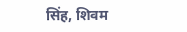सिंह, शिवम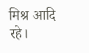मिश्र आदि रहे।